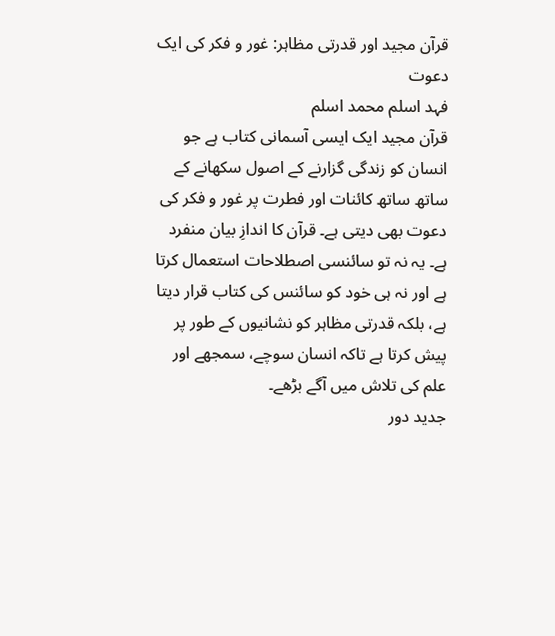قرآن مجید اور قدرتی مظاہر: غور و فکر کی ایک دعوت
فہد اسلم محمد اسلم
قرآن مجید ایک ایسی آسمانی کتاب ہے جو انسان کو زندگی گزارنے کے اصول سکھانے کے ساتھ ساتھ کائنات اور فطرت پر غور و فکر کی دعوت بھی دیتی ہے۔ قرآن کا اندازِ بیان منفرد ہے۔ یہ نہ تو سائنسی اصطلاحات استعمال کرتا ہے اور نہ ہی خود کو سائنس کی کتاب قرار دیتا ہے، بلکہ قدرتی مظاہر کو نشانیوں کے طور پر پیش کرتا ہے تاکہ انسان سوچے، سمجھے اور علم کی تلاش میں آگے بڑھے۔
جدید دور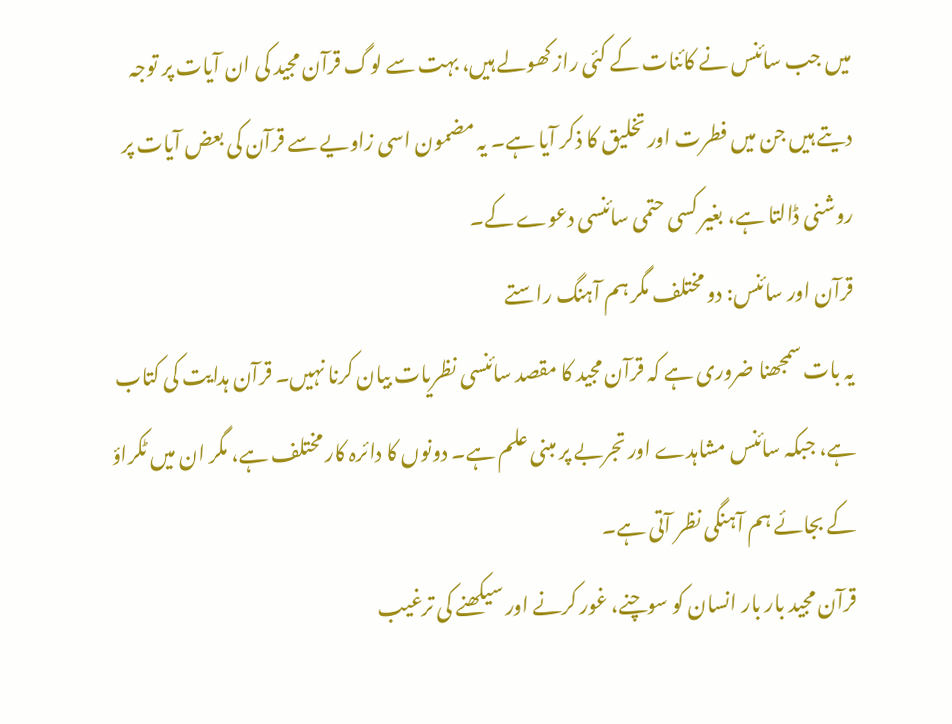میں جب سائنس نے کائنات کے کئی راز کھولے ہیں، بہت سے لوگ قرآن مجید کی ان آیات پر توجہ دیتے ہیں جن میں فطرت اور تخلیق کا ذکر آیا ہے۔ یہ مضمون اسی زاویے سے قرآن کی بعض آیات پر روشنی ڈالتا ہے، بغیر کسی حتمی سائنسی دعوے کے۔
قرآن اور سائنس: دو مختلف مگر ہم آہنگ راستے
یہ بات سمجھنا ضروری ہے کہ قرآن مجید کا مقصد سائنسی نظریات بیان کرنا نہیں۔ قرآن ہدایت کی کتاب ہے، جبکہ سائنس مشاہدے اور تجربے پر مبنی علم ہے۔ دونوں کا دائرہ کار مختلف ہے، مگر ان میں ٹکراؤ کے بجائے ہم آہنگی نظر آتی ہے۔
قرآن مجید بار بار انسان کو سوچنے، غور کرنے اور سیکھنے کی ترغیب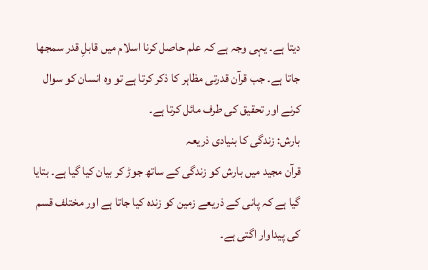دیتا ہے۔ یہی وجہ ہے کہ علم حاصل کرنا اسلام میں قابلِ قدر سمجھا جاتا ہے۔ جب قرآن قدرتی مظاہر کا ذکر کرتا ہے تو وہ انسان کو سوال کرنے اور تحقیق کی طرف مائل کرتا ہے۔
بارش: زندگی کا بنیادی ذریعہ
قرآن مجید میں بارش کو زندگی کے ساتھ جوڑ کر بیان کیا گیا ہے۔ بتایا گیا ہے کہ پانی کے ذریعے زمین کو زندہ کیا جاتا ہے اور مختلف قسم کی پیداوار اگتی ہے۔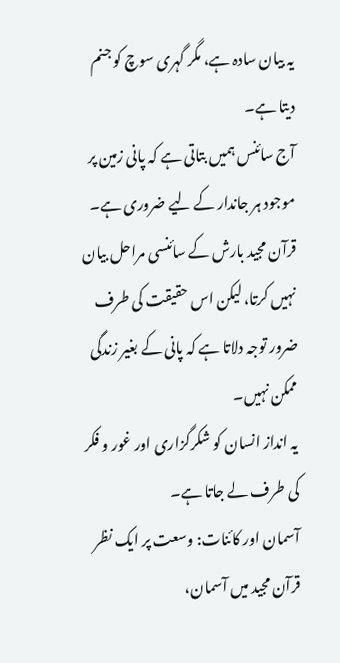یہ بیان سادہ ہے، مگر گہری سوچ کو جنم دیتا ہے۔
آج سائنس ہمیں بتاتی ہے کہ پانی زمین پر موجود ہر جاندار کے لیے ضروری ہے۔ قرآن مجید بارش کے سائنسی مراحل بیان نہیں کرتا، لیکن اس حقیقت کی طرف ضرور توجہ دلاتا ہے کہ پانی کے بغیر زندگی ممکن نہیں۔
یہ انداز انسان کو شکرگزاری اور غور و فکر کی طرف لے جاتا ہے۔
آسمان اور کائنات: وسعت پر ایک نظر
قرآن مجید میں آسمان،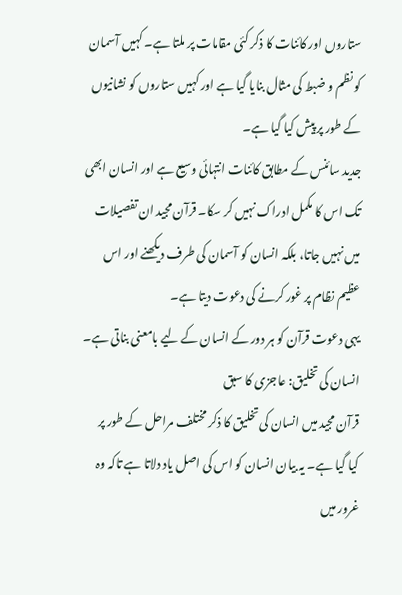ستاروں اور کائنات کا ذکر کئی مقامات پر ملتا ہے۔ کہیں آسمان کو نظم و ضبط کی مثال بنایا گیا ہے اور کہیں ستاروں کو نشانیوں کے طور پر پیش کیا گیا ہے۔
جدید سائنس کے مطابق کائنات انتہائی وسیع ہے اور انسان ابھی تک اس کا مکمل ادراک نہیں کر سکا۔ قرآن مجید ان تفصیلات میں نہیں جاتا، بلکہ انسان کو آسمان کی طرف دیکھنے اور اس عظیم نظام پر غور کرنے کی دعوت دیتا ہے۔
یہی دعوت قرآن کو ہر دور کے انسان کے لیے بامعنی بناتی ہے۔
انسان کی تخلیق: عاجزی کا سبق
قرآن مجید میں انسان کی تخلیق کا ذکر مختلف مراحل کے طور پر کیا گیا ہے۔ یہ بیان انسان کو اس کی اصل یاد دلاتا ہے تاکہ وہ غرور میں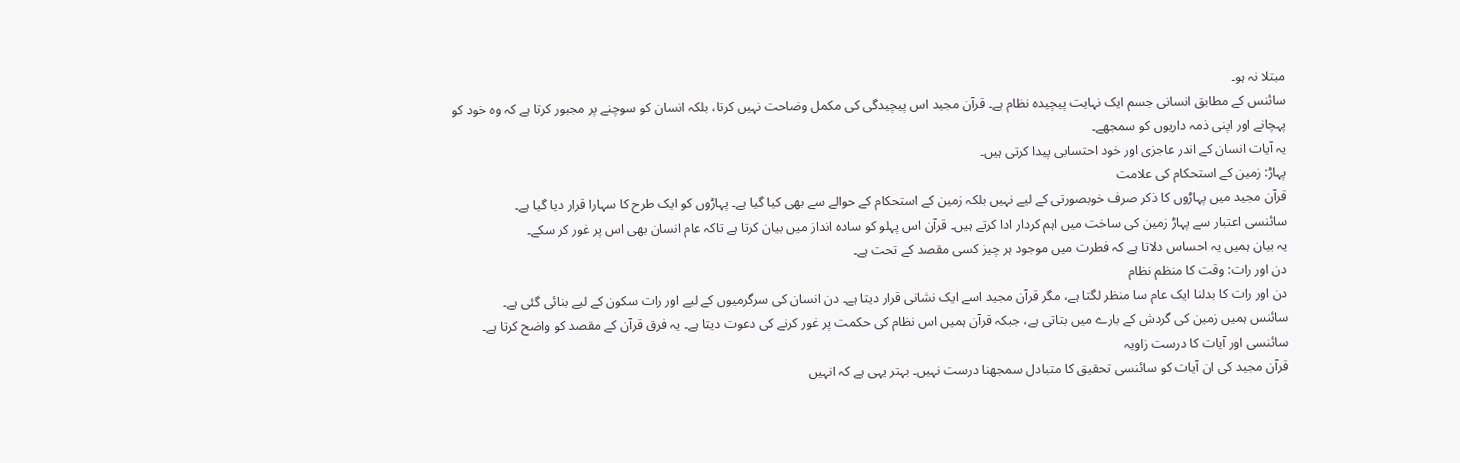مبتلا نہ ہو۔
سائنس کے مطابق انسانی جسم ایک نہایت پیچیدہ نظام ہے۔ قرآن مجید اس پیچیدگی کی مکمل وضاحت نہیں کرتا، بلکہ انسان کو سوچنے پر مجبور کرتا ہے کہ وہ خود کو پہچانے اور اپنی ذمہ داریوں کو سمجھے۔
یہ آیات انسان کے اندر عاجزی اور خود احتسابی پیدا کرتی ہیں۔
پہاڑ: زمین کے استحکام کی علامت
قرآن مجید میں پہاڑوں کا ذکر صرف خوبصورتی کے لیے نہیں بلکہ زمین کے استحکام کے حوالے سے بھی کیا گیا ہے۔ پہاڑوں کو ایک طرح کا سہارا قرار دیا گیا ہے۔
سائنسی اعتبار سے پہاڑ زمین کی ساخت میں اہم کردار ادا کرتے ہیں۔ قرآن اس پہلو کو سادہ انداز میں بیان کرتا ہے تاکہ عام انسان بھی اس پر غور کر سکے۔
یہ بیان ہمیں یہ احساس دلاتا ہے کہ فطرت میں موجود ہر چیز کسی مقصد کے تحت ہے۔
دن اور رات: وقت کا منظم نظام
دن اور رات کا بدلنا ایک عام سا منظر لگتا ہے، مگر قرآن مجید اسے ایک نشانی قرار دیتا ہے۔ دن انسان کی سرگرمیوں کے لیے اور رات سکون کے لیے بنائی گئی ہے۔
سائنس ہمیں زمین کی گردش کے بارے میں بتاتی ہے، جبکہ قرآن ہمیں اس نظام کی حکمت پر غور کرنے کی دعوت دیتا ہے۔ یہ فرق قرآن کے مقصد کو واضح کرتا ہے۔
سائنسی اور آیات کا درست زاویہ
قرآن مجید کی ان آیات کو سائنسی تحقیق کا متبادل سمجھنا درست نہیں۔ بہتر یہی ہے کہ انہیں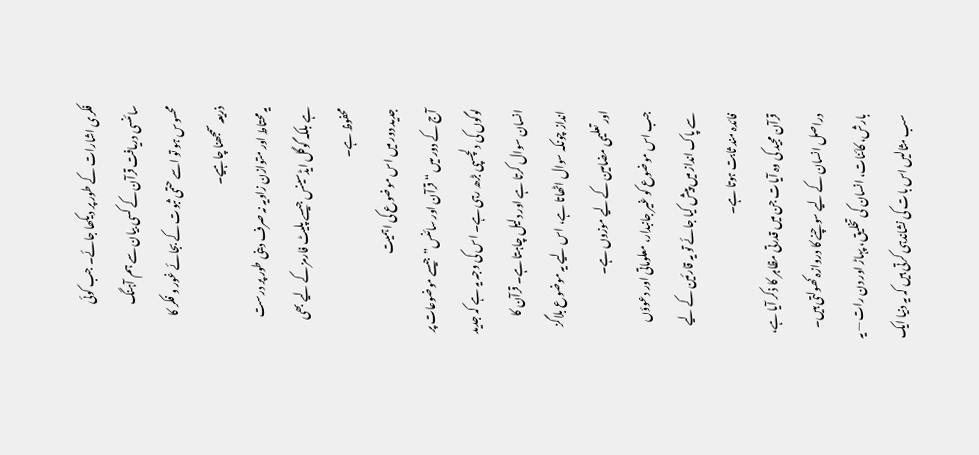فکری اشارات کے طور پر دیکھا جائے۔ جب کوئی سائنسی دریافت قرآن کے کسی بیان سے ہم آہنگ محسوس ہو تو اسے حتمی ثبوت کے بجائے غور و فکر کا ذریعہ سمجھنا چاہیے۔
یہ محتاط اور متوازن زاویہ نہ صرف دینی طور پر درست ہے بلکہ گوگل ایڈسینس جیسے پلیٹ فارمز کے لیے بھی محفوظ ہے۔
جدید دور میں اس موضوع کی اہمیت
آج کے دور میں “قرآن اور سائنس” جیسے موضوعات پر لوگوں کی دلچسپی بڑھ رہی ہے۔ اس کی وجہ یہ ہے کہ جدید انسان سوال کرتا ہے اور دلیل چاہتا ہے۔ قرآن کا انداز چونکہ سوال اٹھاتا ہے، اس لیے یہ موضوع بلاگز اور تعلیمی مضامین کے لیے موزوں ہے۔
جب اس موضوع کو غیر جانبدار، معلوماتی اور دعوؤں سے پاک انداز میں پیش کیا جائے تو یہ قارئین کے لیے فائدہ مند ثابت ہوتا ہے۔
قرآن مجید کی وہ آیات جن میں قدرتی مظاہر کا ذکر آیا ہے، دراصل انسان کے لیے سوچنے کا دروازہ کھولتی ہیں۔ بارش، کائنات، انسان کی تخلیق، پہاڑ اور دن رات — یہ سب مثالیں اس بات کی نشاندہی کرتی ہیں کہ یہ دنیا ایک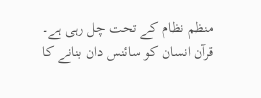منظم نظام کے تحت چل رہی ہے۔
قرآن انسان کو سائنس دان بنانے کا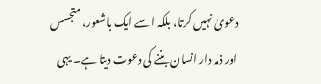دعویٰ نہیں کرتا، بلکہ اسے ایک باشعور، متجسس اور ذمہ دار انسان بننے کی دعوت دیتا ہے۔ یہی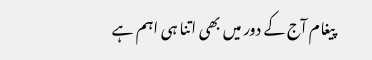پیغام آج کے دور میں بھی اتنا ہی اہم ہے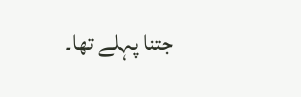جتنا پہلے تھا۔